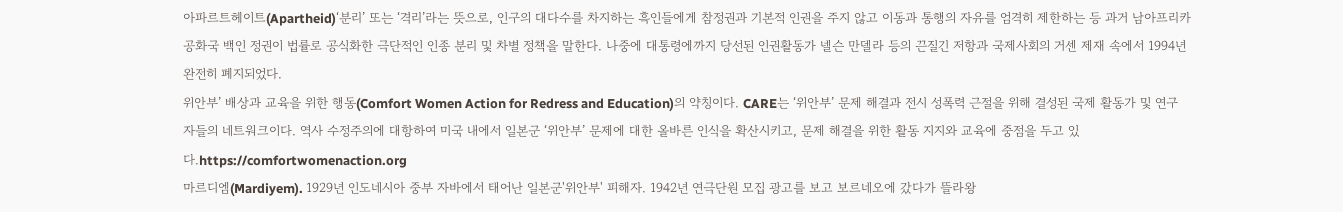아파르트헤이트(Apartheid)‘분리’ 또는 ‘격리’라는 뜻으로, 인구의 대다수를 차지하는 흑인들에게 참정권과 기본적 인권을 주지 않고 이동과 통행의 자유를 엄격히 제한하는 등 과거 남아프리카공화국 백인 정권이 법률로 공식화한 극단적인 인종 분리 및 차별 정책을 말한다. 나중에 대통령에까지 당선된 인권활동가 넬슨 만델라 등의 끈질긴 저항과 국제사회의 거센 제재 속에서 1994년 완전히 폐지되었다.
위안부’ 배상과 교육을 위한 행동(Comfort Women Action for Redress and Education)의 약칭이다. CARE는 ‘위안부’ 문제 해결과 전시 성폭력 근절을 위해 결성된 국제 활동가 및 연구자들의 네트워크이다. 역사 수정주의에 대항하여 미국 내에서 일본군 ‘위안부’ 문제에 대한 올바른 인식을 확산시키고, 문제 해결을 위한 활동 지지와 교육에 중점을 두고 있다.https://comfortwomenaction.org
마르디엠(Mardiyem). 1929년 인도네시아 중부 자바에서 태어난 일본군'위안부' 피해자. 1942년 연극단원 모집 광고를 보고 보르네오에 갔다가 뜰라왕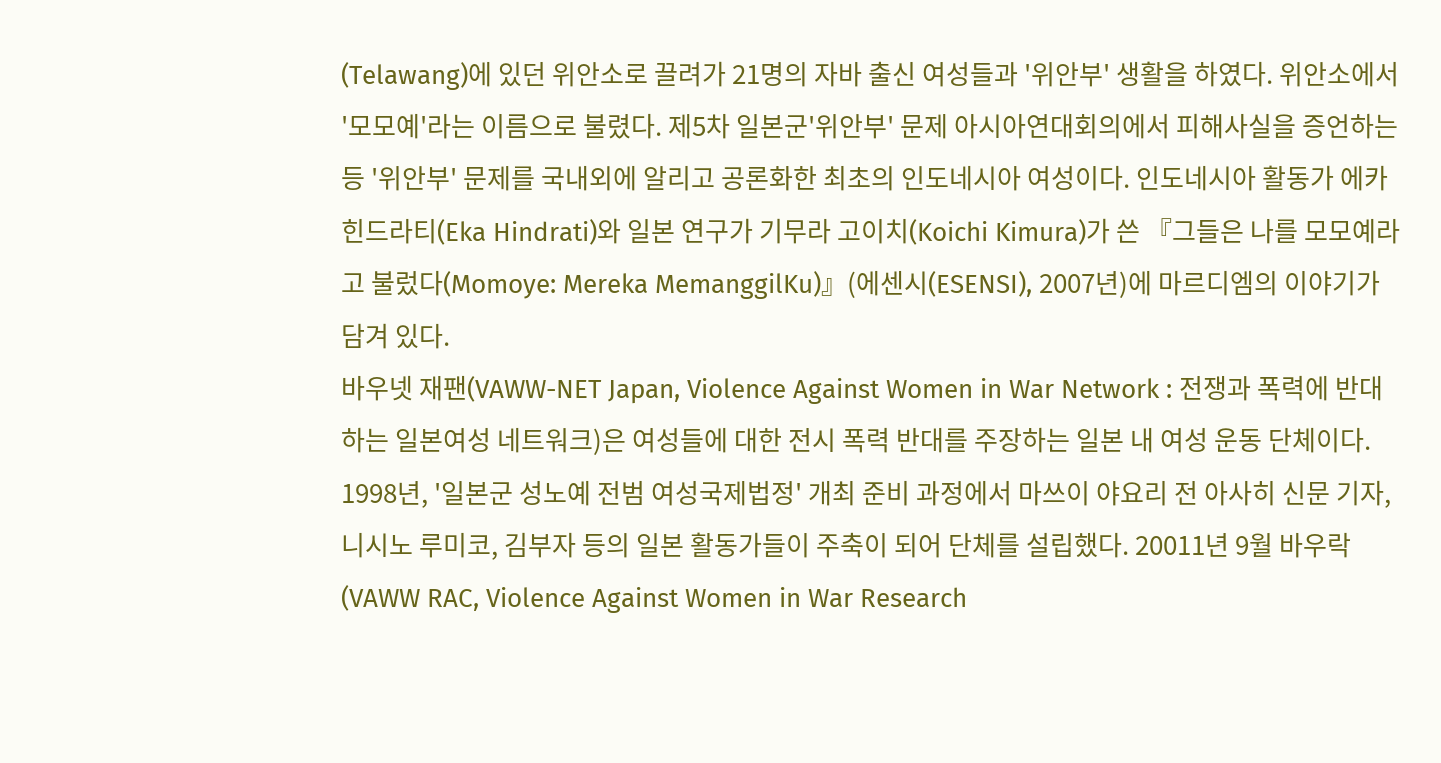(Telawang)에 있던 위안소로 끌려가 21명의 자바 출신 여성들과 '위안부' 생활을 하였다. 위안소에서 '모모예'라는 이름으로 불렸다. 제5차 일본군'위안부' 문제 아시아연대회의에서 피해사실을 증언하는 등 '위안부' 문제를 국내외에 알리고 공론화한 최초의 인도네시아 여성이다. 인도네시아 활동가 에카 힌드라티(Eka Hindrati)와 일본 연구가 기무라 고이치(Koichi Kimura)가 쓴 『그들은 나를 모모예라고 불렀다(Momoye: Mereka MemanggilKu)』(에센시(ESENSI), 2007년)에 마르디엠의 이야기가 담겨 있다.
바우넷 재팬(VAWW-NET Japan, Violence Against Women in War Network : 전쟁과 폭력에 반대하는 일본여성 네트워크)은 여성들에 대한 전시 폭력 반대를 주장하는 일본 내 여성 운동 단체이다. 1998년, '일본군 성노예 전범 여성국제법정' 개최 준비 과정에서 마쓰이 야요리 전 아사히 신문 기자, 니시노 루미코, 김부자 등의 일본 활동가들이 주축이 되어 단체를 설립했다. 20011년 9월 바우락(VAWW RAC, Violence Against Women in War Research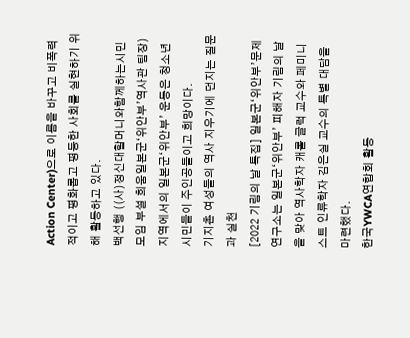Action Center)으로 이름을 바꾸고 비폭력적이고 평화롭고 평등한 사회를 실현하기 위해 활동하고 있다.
백선행 ((사)정신대할머니와함께하는시민모임 부설 희움일본군‘위안부’역사관 팀장)
지역에서의 일본군‘위안부’ 운동은 청소년 시민들이 주인공들이고 희망이다.
기지촌 여성들의 역사 지우기에 던지는 질문과 실천
[2022 기림의 날 특집] 일본군‘위안부’문제연구소는 일본군‘위안부’ 피해자 기림의 날을 맞아 역사학자 캐롤 글럭 교수와 페미니스트 인류학자 김은실 교수의 특별 대담을 마련했다.
한국YWCA연합회 활동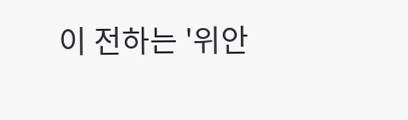이 전하는 '위안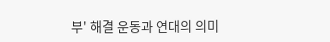부' 해결 운동과 연대의 의미